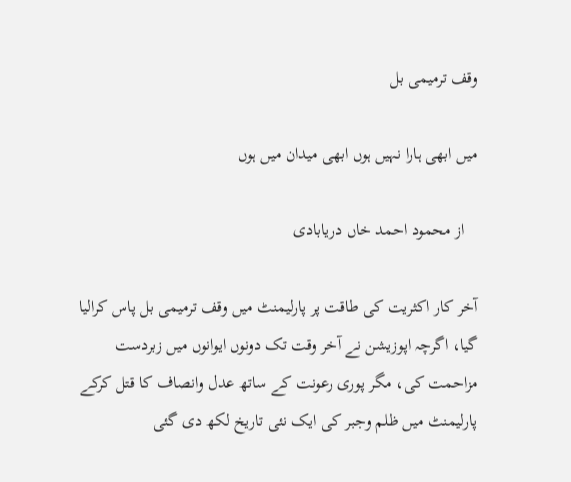وقف ترمیمی بل

میں ابھی ہارا نہیں ہوں ابھی میدان میں ہوں

   از محمود احمد خاں دریابادی

آخر کار اکثریت کی طاقت پر پارلیمنٹ میں وقف ترمیمی بل پاس کرالیا گیا، اگرچہ اپوزیشن نے آخر وقت تک دونوں ایوانوں میں زبردست مزاحمت کی، مگر پوری رعونت کے ساتھ عدل وانصاف کا قتل کرکے پارلیمنٹ میں ظلم وجبر کی ایک نئی تاریخ لکھ دی گئی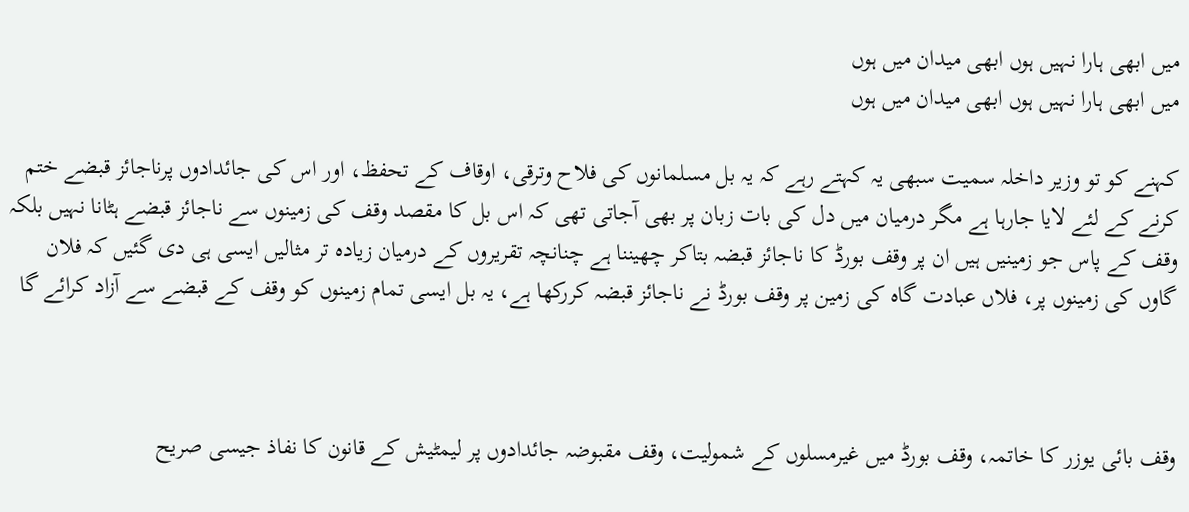میں ابھی ہارا نہیں ہوں ابھی میدان میں ہوں
میں ابھی ہارا نہیں ہوں ابھی میدان میں ہوں

کہنے کو تو وزیر داخلہ سمیت سبھی یہ کہتے رہے کہ یہ بل مسلمانوں کی فلاح وترقی، اوقاف کے تحفظ، اور اس کی جائدادوں پرناجائز قبضے ختم کرنے کے لئے لایا جارہا ہے مگر درمیان میں دل کی بات زبان پر بھی آجاتی تھی کہ اس بل کا مقصد وقف کی زمینوں سے ناجائز قبضے ہٹانا نہیں بلکہ وقف کے پاس جو زمینیں ہیں ان پر وقف بورڈ کا ناجائز قبضہ بتاکر چھیننا ہے چنانچہ تقریروں کے درمیان زیادہ تر مثالیں ایسی ہی دی گئیں کہ فلان گاوں کی زمینوں پر، فلاں عبادت گاہ کی زمین پر وقف بورڈ نے ناجائز قبضہ کررکھا ہے، یہ بل ایسی تمام زمینوں کو وقف کے قبضے سے آزاد کرائے گا



وقف بائی یوزر کا خاتمہ، وقف بورڈ میں غیرمسلوں کے شمولیت، وقف مقبوضہ جائدادوں پر لیمٹیش کے قانون کا نفاذ جیسی صریح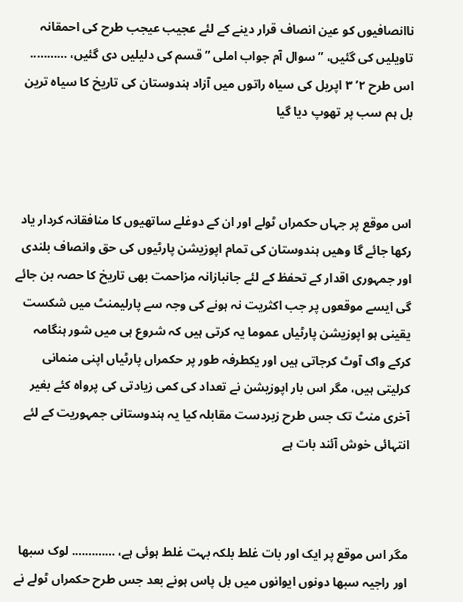ناانصافیوں کو عین انصاف قرار دینے کے لئے عجیب عیجب طرح کی احمقانہ تاویلیں کی گئیں، ” سوال آم جواب املی ” قسم کی دلیلیں دی گئیں، ……….. اس طرح ۲’ ۳ اپریل کی سیاہ راتوں میں آزاد ہندوستان کی تاریخ کا سیاہ ترین بل ہم سب پر تھوپ دیا گیا



اس موقع پر جہاں حکمراں ٹولے اور ان کے دوغلے ساتھیوں کا منافقانہ کردار یاد رکھا جائے گا وھیں ہندوستان کی تمام اپوزیشن پارٹیوں کی حق وانصاف بلندی اور جمہوری اقدار کے تحفظ کے لئے جانبازانہ مزاحمت بھی تاریخ کا حصہ بن جائے گی ایسے موقعوں پر جب اکثریت نہ ہونے کی وجہ سے پارلیمنٹ میں شکست یقینی ہو اپوزیشن پارٹیاں عموما یہ کرتی ہیں کہ شروع ہی میں شور ہنگامہ کرکے واک آوٹ کرجاتی ہیں اور یکطرفہ طور پر حکمراں پارٹیاں اپنی منمانی کرلیتی ہیں، مگر اس بار اپوزیشن نے تعداد کی کمی زیادتی کی پرواہ کئے بغیر آخری منٹ تک جس طرح زبردست مقابلہ کیا یہ ہندوستانی جمہوریت کے لئے انتہائی خوش آئند بات ہے



مگر اس موقع پر ایک اور بات غلط بلکہ بہت غلط ہوئی ہے، …………. لوک سبھا اور راجیہ سبھا دونوں ایوانوں میں بل پاس ہونے بعد جس طرح حکمراں ٹولے نے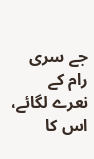جے سری رام کے نعرے لگائے، اس کا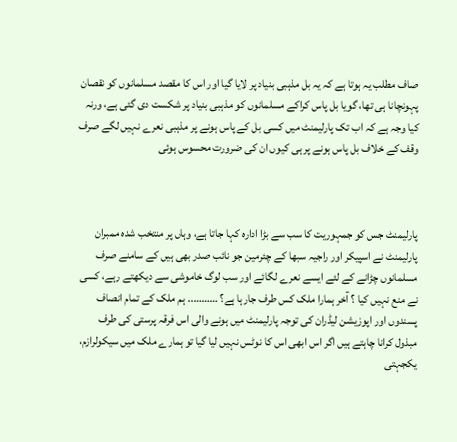صاف مطلب یہ ہوتا ہے کہ یہ بل مذہبی بنیاد پر لایا گیا اور اس کا مقصد مسلمانوں کو نقصان پہونچانا ہی تھا، گویا بل پاس کراکے مسلمانوں کو مذہبی بنیاد پر شکست دی گئی ہے، ورنہ کیا وجہ ہے کہ اب تک پارلیمنٹ میں کسی بل کے پاس ہونے پر مذہبی نعرے نہیں لگے صرف وقف کے خلاف بل پاس ہونے پر ہی کیوں ان کی ضرورت محسوس ہوئی



پارلیمنٹ جس کو جمہوریت کا سب سے بڑا ادارہ کہا جاتا ہے، وہاں پر منتخب شدہ ممبران پارلیمنٹ نے اسپیکر اور راجیہ سبھا کے چئرمین جو نائب صدر بھی ہیں کے سامنے صرف مسلمانوں چڑانے کے لئے ایسے نعرے لگائے اور سب لوگ خاموشی سے دیکھتے رہے، کسی نے منع نہیں کیا ؟ آخر ہمارا ملک کس طرف جارہا ہے؟ ……….. ہم ملک کے تمام انصاف پسندوں اور اپوزیشن لیڈران کی توجہ پارلیمنٹ میں ہونے والی اس فرقہ پرستی کی طرف مبذول کرانا چاہتے ہیں اگر اس ابھی اس کا نوٹس نہیں لیا گیا تو ہمارے ملک میں سیکولرازم، یکجہتی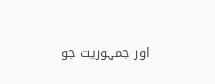اور جمہوریت جو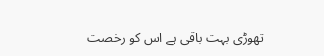تھوڑی بہت باقی ہے اس کو رخصت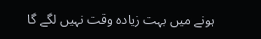ہونے میں بہت زیادہ وقت نہیں لگے گا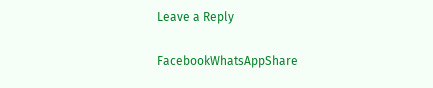Leave a Reply

FacebookWhatsAppShare